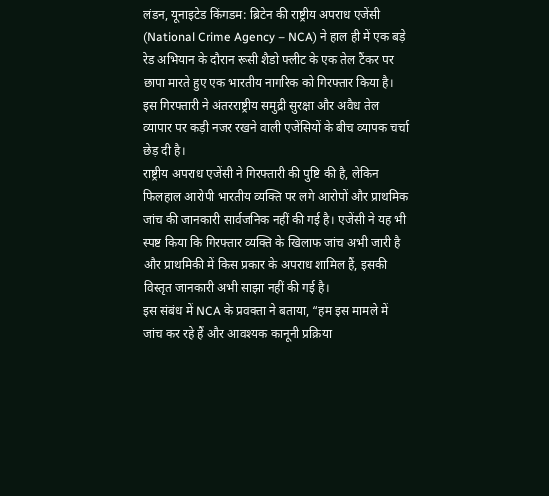लंडन, यूनाइटेड किंगडम: ब्रिटेन की राष्ट्रीय अपराध एजेंसी (National Crime Agency – NCA) ने हाल ही में एक बड़े रेड अभियान के दौरान रूसी शैडो फ्लीट के एक तेल टैंकर पर छापा मारते हुए एक भारतीय नागरिक को गिरफ्तार किया है। इस गिरफ्तारी ने अंतरराष्ट्रीय समुद्री सुरक्षा और अवैध तेल व्यापार पर कड़ी नजर रखने वाली एजेंसियों के बीच व्यापक चर्चा छेड़ दी है।
राष्ट्रीय अपराध एजेंसी ने गिरफ्तारी की पुष्टि की है, लेकिन फिलहाल आरोपी भारतीय व्यक्ति पर लगे आरोपों और प्राथमिक जांच की जानकारी सार्वजनिक नहीं की गई है। एजेंसी ने यह भी स्पष्ट किया कि गिरफ्तार व्यक्ति के खिलाफ जांच अभी जारी है और प्राथमिकी में किस प्रकार के अपराध शामिल हैं, इसकी विस्तृत जानकारी अभी साझा नहीं की गई है।
इस संबंध में NCA के प्रवक्ता ने बताया, “हम इस मामले में जांच कर रहे हैं और आवश्यक कानूनी प्रक्रिया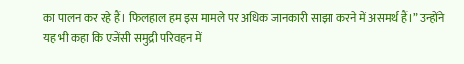का पालन कर रहे हैं। फिलहाल हम इस मामले पर अधिक जानकारी साझा करने में असमर्थ हैं।” उन्होंने यह भी कहा कि एजेंसी समुद्री परिवहन में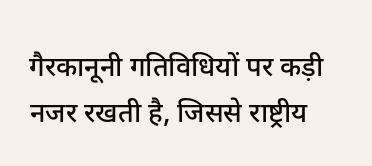गैरकानूनी गतिविधियों पर कड़ी नजर रखती है, जिससे राष्ट्रीय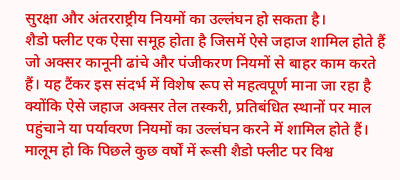सुरक्षा और अंतरराष्ट्रीय नियमों का उल्लंघन हो सकता है।
शैडो फ्लीट एक ऐसा समूह होता है जिसमें ऐसे जहाज शामिल होते हैं जो अक्सर कानूनी ढांचे और पंजीकरण नियमों से बाहर काम करते हैं। यह टैंकर इस संदर्भ में विशेष रूप से महत्वपूर्ण माना जा रहा है क्योंकि ऐसे जहाज अक्सर तेल तस्करी, प्रतिबंधित स्थानों पर माल पहुंचाने या पर्यावरण नियमों का उल्लंघन करने में शामिल होते हैं।
मालूम हो कि पिछले कुछ वर्षों में रूसी शैडो फ्लीट पर विश्व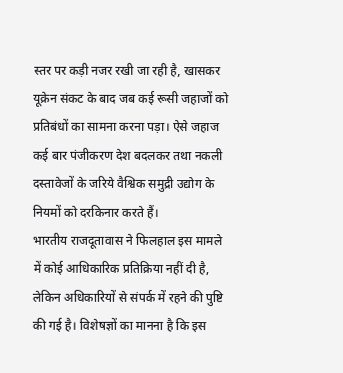स्तर पर कड़ी नजर रखी जा रही है, खासकर यूक्रेन संकट के बाद जब कई रूसी जहाजों को प्रतिबंधों का सामना करना पड़ा। ऐसे जहाज कई बार पंजीकरण देश बदलकर तथा नकली दस्तावेजों के जरिये वैश्विक समुद्री उद्योग के नियमों को दरकिनार करते हैं।
भारतीय राजदूतावास ने फिलहाल इस मामले में कोई आधिकारिक प्रतिक्रिया नहीं दी है, लेकिन अधिकारियों से संपर्क में रहने की पुष्टि की गई है। विशेषज्ञों का मानना है कि इस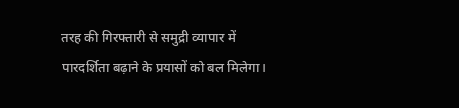तरह की गिरफ्तारी से समुद्री व्यापार में पारदर्शिता बढ़ाने के प्रयासों को बल मिलेगा।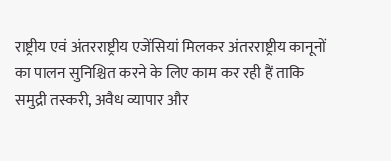राष्ट्रीय एवं अंतरराष्ट्रीय एजेंसियां मिलकर अंतरराष्ट्रीय कानूनों का पालन सुनिश्चित करने के लिए काम कर रही हैं ताकि समुद्री तस्करी, अवैध व्यापार और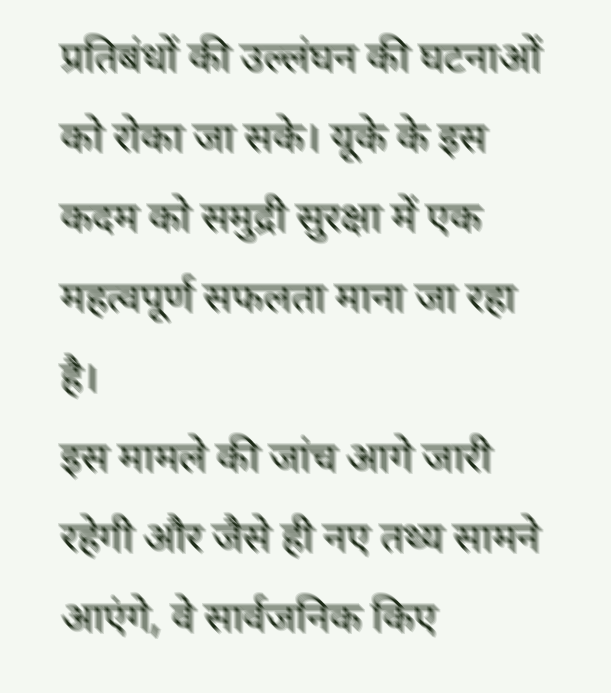प्रतिबंधों की उल्लंघन की घटनाओं को रोका जा सके। यूके के इस कदम को समुद्री सुरक्षा में एक महत्वपूर्ण सफलता माना जा रहा है।
इस मामले की जांच आगे जारी रहेगी और जैसे ही नए तथ्य सामने आएंगे, वे सार्वजनिक किए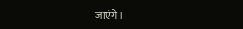जाएंगे।